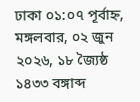ঢাকা ০১:০৭ পূর্বাহ্ন, মঙ্গলবার, ০২ জুন ২০২৬, ১৮ জ্যৈষ্ঠ ১৪৩৩ বঙ্গাব্দ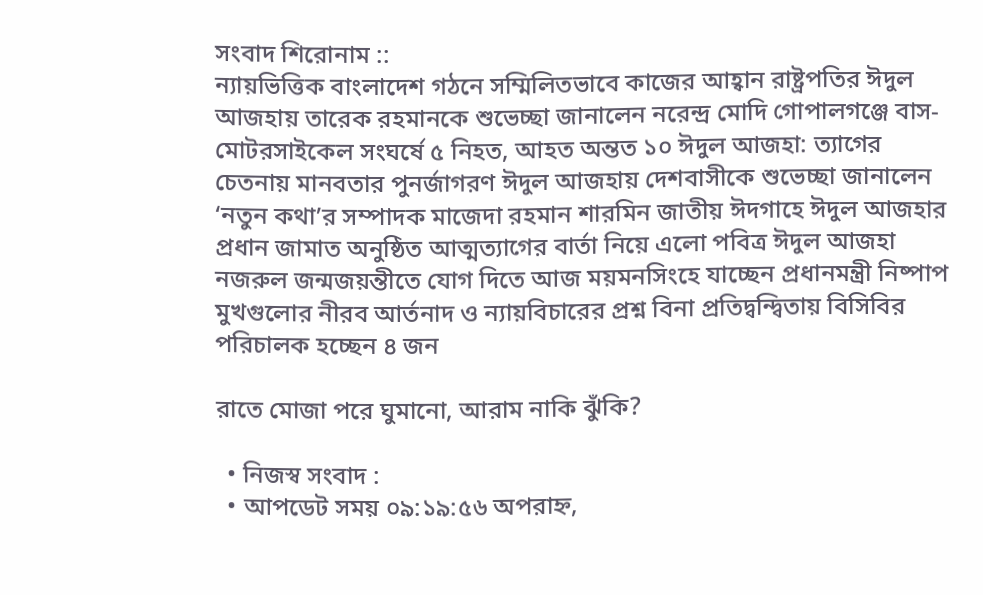সংবাদ শিরোনাম ::
ন্যায়ভিত্তিক বাংলাদেশ গঠনে সম্মিলিতভাবে কাজের আহ্বান রাষ্ট্রপতির ঈদুল আজহায় তারেক রহমানকে শুভেচ্ছা জানালেন নরেন্দ্র মোদি গোপালগঞ্জে বাস-মোটরসাইকেল সংঘর্ষে ৫ নিহত, আহত অন্তত ১০ ঈদুল আজহা: ত্যাগের চেতনায় মানবতার পুনর্জাগরণ ঈদুল আজহায় দেশবাসীকে শুভেচ্ছা জানালেন ‘নতুন কথা’র সম্পাদক মাজেদা রহমান শারমিন জাতীয় ঈদগাহে ঈদুল আজহার প্রধান জামাত অনুষ্ঠিত আত্মত্যাগের বার্তা নিয়ে এলো পবিত্র ঈদুল আজহা নজরুল জন্মজয়ন্তীতে যোগ দিতে আজ ময়মনসিংহে যাচ্ছেন প্রধানমন্ত্রী নিষ্পাপ মুখগুলোর নীরব আর্তনাদ ও ন্যায়বিচারের প্রশ্ন বিনা প্রতিদ্বন্দ্বিতায় বিসিবির পরিচালক হচ্ছেন ৪ জন

রাতে মোজা পরে ঘুমানো, আরাম নাকি ঝুঁকি?

  • নিজস্ব সংবাদ :
  • আপডেট সময় ০৯:১৯:৫৬ অপরাহ্ন,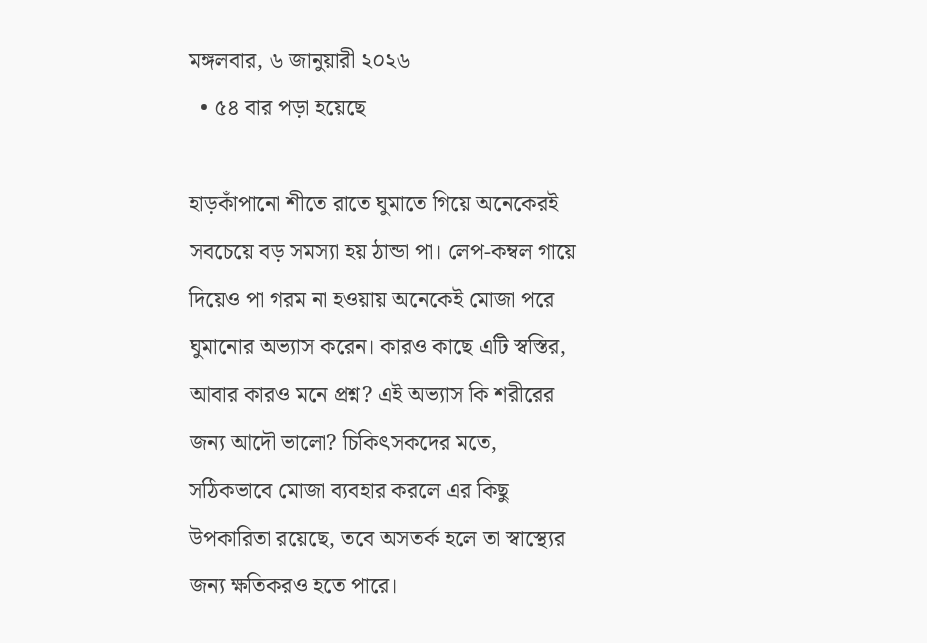মঙ্গলবার, ৬ জানুয়ারী ২০২৬
  • ৫৪ বার পড়া হয়েছে

হাড়কাঁপানো শীতে রাতে ঘুমাতে গিয়ে অনেকেরই সবচেয়ে বড় সমস্যা হয় ঠান্ডা পা। লেপ-কম্বল গায়ে দিয়েও পা গরম না হওয়ায় অনেকেই মোজা পরে ঘুমানোর অভ্যাস করেন। কারও কাছে এটি স্বস্তির, আবার কারও মনে প্রশ্ন? এই অভ্যাস কি শরীরের জন্য আদৌ ভালো? চিকিৎসকদের মতে, সঠিকভাবে মোজা ব্যবহার করলে এর কিছু উপকারিতা রয়েছে, তবে অসতর্ক হলে তা স্বাস্থ্যের জন্য ক্ষতিকরও হতে পারে।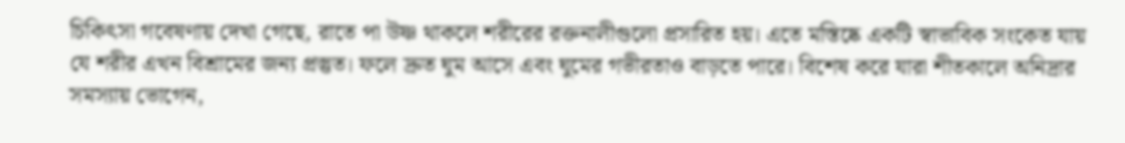চিকিৎসা গবেষণায় দেখা গেছে, রাতে পা উষ্ণ থাকলে শরীরের রক্তনালীগুলো প্রসারিত হয়। এতে মস্তিষ্কে একটি স্বাভাবিক সংকেত যায় যে শরীর এখন বিশ্রামের জন্য প্রস্তুত। ফলে দ্রুত ঘুম আসে এবং ঘুমের গভীরতাও বাড়তে পারে। বিশেষ করে যারা শীতকালে অনিদ্রার সমস্যায় ভোগেন,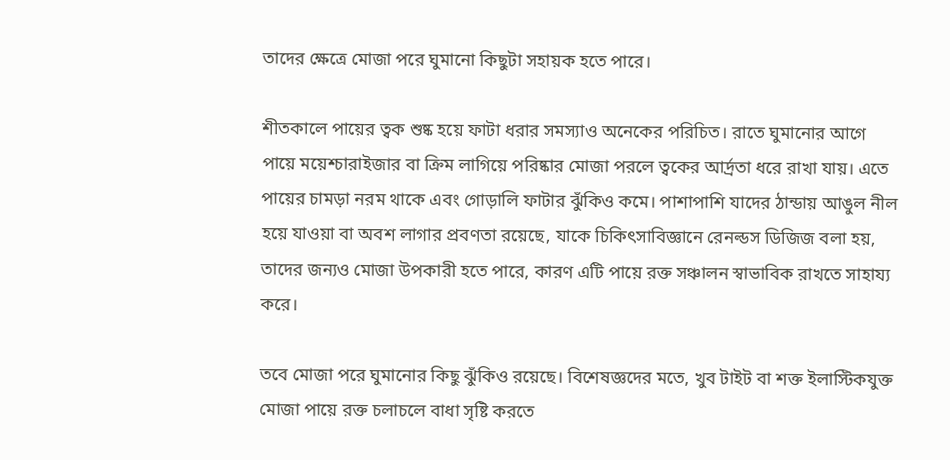তাদের ক্ষেত্রে মোজা পরে ঘুমানো কিছুটা সহায়ক হতে পারে।

শীতকালে পায়ের ত্বক শুষ্ক হয়ে ফাটা ধরার সমস্যাও অনেকের পরিচিত। রাতে ঘুমানোর আগে পায়ে ময়েশ্চারাইজার বা ক্রিম লাগিয়ে পরিষ্কার মোজা পরলে ত্বকের আর্দ্রতা ধরে রাখা যায়। এতে পায়ের চামড়া নরম থাকে এবং গোড়ালি ফাটার ঝুঁকিও কমে। পাশাপাশি যাদের ঠান্ডায় আঙুল নীল হয়ে যাওয়া বা অবশ লাগার প্রবণতা রয়েছে, যাকে চিকিৎসাবিজ্ঞানে রেনল্ডস ডিজিজ বলা হয়, তাদের জন্যও মোজা উপকারী হতে পারে, কারণ এটি পায়ে রক্ত সঞ্চালন স্বাভাবিক রাখতে সাহায্য করে।

তবে মোজা পরে ঘুমানোর কিছু ঝুঁকিও রয়েছে। বিশেষজ্ঞদের মতে, খুব টাইট বা শক্ত ইলাস্টিকযুক্ত মোজা পায়ে রক্ত চলাচলে বাধা সৃষ্টি করতে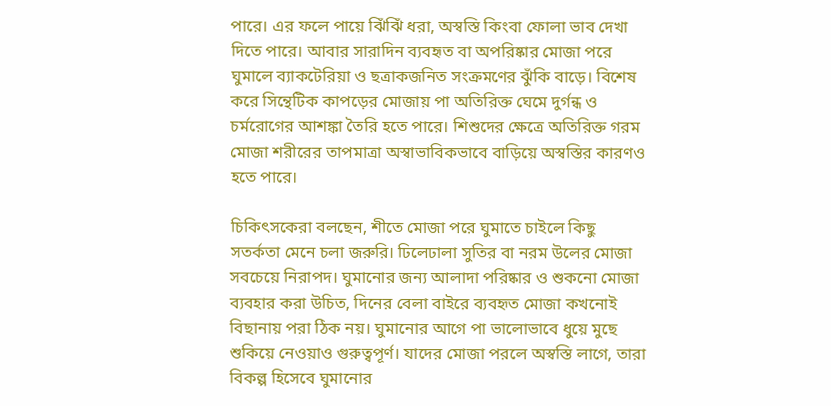পারে। এর ফলে পায়ে ঝিঁঝিঁ ধরা, অস্বস্তি কিংবা ফোলা ভাব দেখা দিতে পারে। আবার সারাদিন ব্যবহৃত বা অপরিষ্কার মোজা পরে ঘুমালে ব্যাকটেরিয়া ও ছত্রাকজনিত সংক্রমণের ঝুঁকি বাড়ে। বিশেষ করে সিন্থেটিক কাপড়ের মোজায় পা অতিরিক্ত ঘেমে দুর্গন্ধ ও চর্মরোগের আশঙ্কা তৈরি হতে পারে। শিশুদের ক্ষেত্রে অতিরিক্ত গরম মোজা শরীরের তাপমাত্রা অস্বাভাবিকভাবে বাড়িয়ে অস্বস্তির কারণও হতে পারে।

চিকিৎসকেরা বলছেন, শীতে মোজা পরে ঘুমাতে চাইলে কিছু সতর্কতা মেনে চলা জরুরি। ঢিলেঢালা সুতির বা নরম উলের মোজা সবচেয়ে নিরাপদ। ঘুমানোর জন্য আলাদা পরিষ্কার ও শুকনো মোজা ব্যবহার করা উচিত, দিনের বেলা বাইরে ব্যবহৃত মোজা কখনোই বিছানায় পরা ঠিক নয়। ঘুমানোর আগে পা ভালোভাবে ধুয়ে মুছে শুকিয়ে নেওয়াও গুরুত্বপূর্ণ। যাদের মোজা পরলে অস্বস্তি লাগে, তারা বিকল্প হিসেবে ঘুমানোর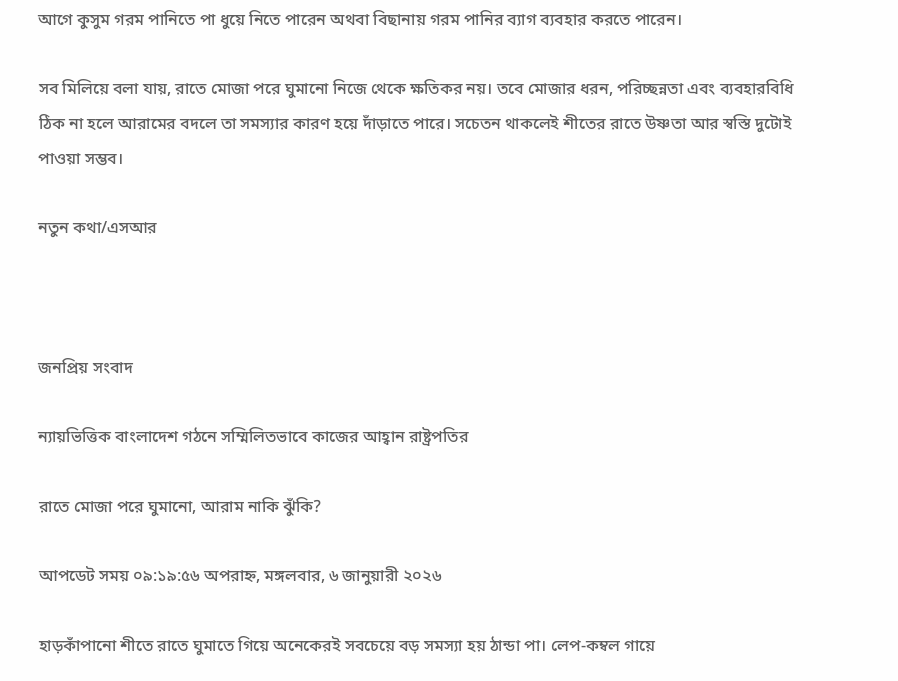আগে কুসুম গরম পানিতে পা ধুয়ে নিতে পারেন অথবা বিছানায় গরম পানির ব্যাগ ব্যবহার করতে পারেন।

সব মিলিয়ে বলা যায়, রাতে মোজা পরে ঘুমানো নিজে থেকে ক্ষতিকর নয়। তবে মোজার ধরন, পরিচ্ছন্নতা এবং ব্যবহারবিধি ঠিক না হলে আরামের বদলে তা সমস্যার কারণ হয়ে দাঁড়াতে পারে। সচেতন থাকলেই শীতের রাতে উষ্ণতা আর স্বস্তি দুটোই পাওয়া সম্ভব।

নতুন কথা/এসআর



জনপ্রিয় সংবাদ

ন্যায়ভিত্তিক বাংলাদেশ গঠনে সম্মিলিতভাবে কাজের আহ্বান রাষ্ট্রপতির

রাতে মোজা পরে ঘুমানো, আরাম নাকি ঝুঁকি?

আপডেট সময় ০৯:১৯:৫৬ অপরাহ্ন, মঙ্গলবার, ৬ জানুয়ারী ২০২৬

হাড়কাঁপানো শীতে রাতে ঘুমাতে গিয়ে অনেকেরই সবচেয়ে বড় সমস্যা হয় ঠান্ডা পা। লেপ-কম্বল গায়ে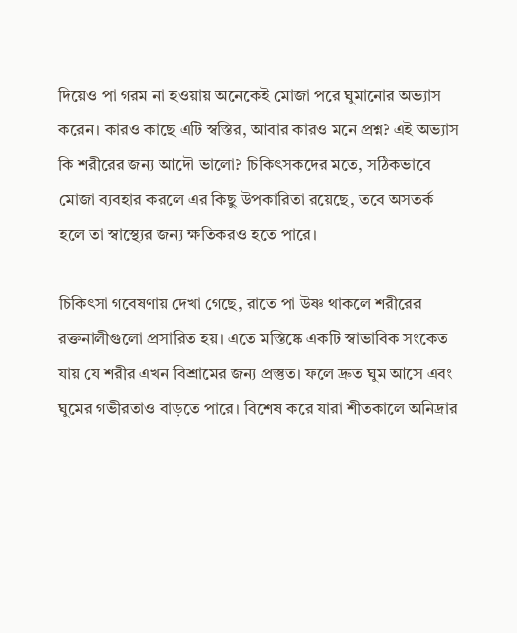দিয়েও পা গরম না হওয়ায় অনেকেই মোজা পরে ঘুমানোর অভ্যাস করেন। কারও কাছে এটি স্বস্তির, আবার কারও মনে প্রশ্ন? এই অভ্যাস কি শরীরের জন্য আদৌ ভালো? চিকিৎসকদের মতে, সঠিকভাবে মোজা ব্যবহার করলে এর কিছু উপকারিতা রয়েছে, তবে অসতর্ক হলে তা স্বাস্থ্যের জন্য ক্ষতিকরও হতে পারে।

চিকিৎসা গবেষণায় দেখা গেছে, রাতে পা উষ্ণ থাকলে শরীরের রক্তনালীগুলো প্রসারিত হয়। এতে মস্তিষ্কে একটি স্বাভাবিক সংকেত যায় যে শরীর এখন বিশ্রামের জন্য প্রস্তুত। ফলে দ্রুত ঘুম আসে এবং ঘুমের গভীরতাও বাড়তে পারে। বিশেষ করে যারা শীতকালে অনিদ্রার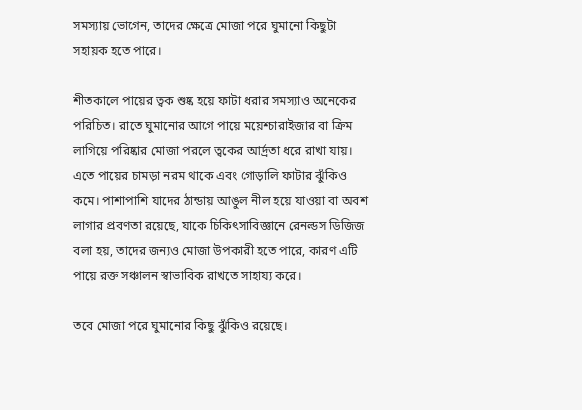সমস্যায় ভোগেন, তাদের ক্ষেত্রে মোজা পরে ঘুমানো কিছুটা সহায়ক হতে পারে।

শীতকালে পায়ের ত্বক শুষ্ক হয়ে ফাটা ধরার সমস্যাও অনেকের পরিচিত। রাতে ঘুমানোর আগে পায়ে ময়েশ্চারাইজার বা ক্রিম লাগিয়ে পরিষ্কার মোজা পরলে ত্বকের আর্দ্রতা ধরে রাখা যায়। এতে পায়ের চামড়া নরম থাকে এবং গোড়ালি ফাটার ঝুঁকিও কমে। পাশাপাশি যাদের ঠান্ডায় আঙুল নীল হয়ে যাওয়া বা অবশ লাগার প্রবণতা রয়েছে, যাকে চিকিৎসাবিজ্ঞানে রেনল্ডস ডিজিজ বলা হয়, তাদের জন্যও মোজা উপকারী হতে পারে, কারণ এটি পায়ে রক্ত সঞ্চালন স্বাভাবিক রাখতে সাহায্য করে।

তবে মোজা পরে ঘুমানোর কিছু ঝুঁকিও রয়েছে।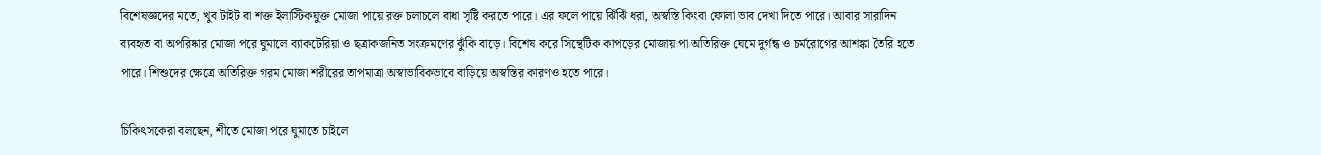বিশেষজ্ঞদের মতে, খুব টাইট বা শক্ত ইলাস্টিকযুক্ত মোজা পায়ে রক্ত চলাচলে বাধা সৃষ্টি করতে পারে। এর ফলে পায়ে ঝিঁঝিঁ ধরা, অস্বস্তি কিংবা ফোলা ভাব দেখা দিতে পারে। আবার সারাদিন ব্যবহৃত বা অপরিষ্কার মোজা পরে ঘুমালে ব্যাকটেরিয়া ও ছত্রাকজনিত সংক্রমণের ঝুঁকি বাড়ে। বিশেষ করে সিন্থেটিক কাপড়ের মোজায় পা অতিরিক্ত ঘেমে দুর্গন্ধ ও চর্মরোগের আশঙ্কা তৈরি হতে পারে। শিশুদের ক্ষেত্রে অতিরিক্ত গরম মোজা শরীরের তাপমাত্রা অস্বাভাবিকভাবে বাড়িয়ে অস্বস্তির কারণও হতে পারে।

চিকিৎসকেরা বলছেন, শীতে মোজা পরে ঘুমাতে চাইলে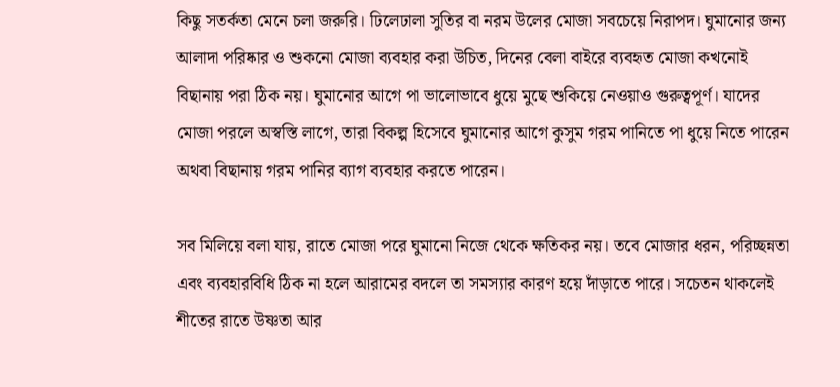কিছু সতর্কতা মেনে চলা জরুরি। ঢিলেঢালা সুতির বা নরম উলের মোজা সবচেয়ে নিরাপদ। ঘুমানোর জন্য আলাদা পরিষ্কার ও শুকনো মোজা ব্যবহার করা উচিত, দিনের বেলা বাইরে ব্যবহৃত মোজা কখনোই বিছানায় পরা ঠিক নয়। ঘুমানোর আগে পা ভালোভাবে ধুয়ে মুছে শুকিয়ে নেওয়াও গুরুত্বপূর্ণ। যাদের মোজা পরলে অস্বস্তি লাগে, তারা বিকল্প হিসেবে ঘুমানোর আগে কুসুম গরম পানিতে পা ধুয়ে নিতে পারেন অথবা বিছানায় গরম পানির ব্যাগ ব্যবহার করতে পারেন।

সব মিলিয়ে বলা যায়, রাতে মোজা পরে ঘুমানো নিজে থেকে ক্ষতিকর নয়। তবে মোজার ধরন, পরিচ্ছন্নতা এবং ব্যবহারবিধি ঠিক না হলে আরামের বদলে তা সমস্যার কারণ হয়ে দাঁড়াতে পারে। সচেতন থাকলেই শীতের রাতে উষ্ণতা আর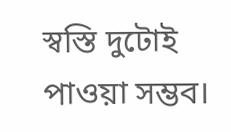স্বস্তি দুটোই পাওয়া সম্ভব।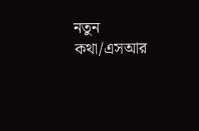নতুন কথা/এসআর